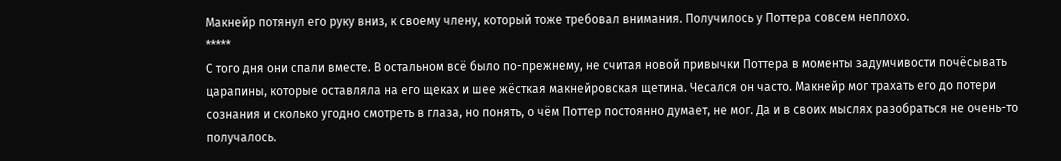Макнейр потянул его руку вниз, к своему члену, который тоже требовал внимания. Получилось у Поттера совсем неплохо.
*****
С того дня они спали вместе. В остальном всё было по-прежнему, не считая новой привычки Поттера в моменты задумчивости почёсывать царапины, которые оставляла на его щеках и шее жёсткая макнейровская щетина. Чесался он часто. Макнейр мог трахать его до потери сознания и сколько угодно смотреть в глаза, но понять, о чём Поттер постоянно думает, не мог. Да и в своих мыслях разобраться не очень-то получалось.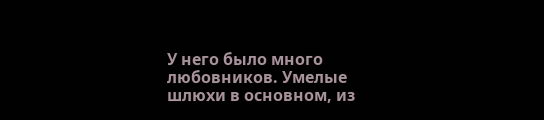У него было много любовников. Умелые шлюхи в основном, из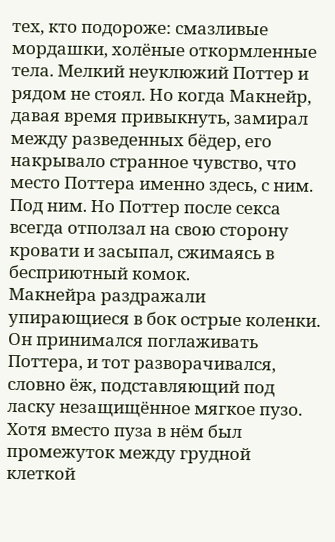тех, кто подороже: смазливые мордашки, холёные откормленные тела. Мелкий неуклюжий Поттер и рядом не стоял. Но когда Макнейр, давая время привыкнуть, замирал между разведенных бёдер, его накрывало странное чувство, что место Поттера именно здесь, с ним. Под ним. Но Поттер после секса всегда отползал на свою сторону кровати и засыпал, сжимаясь в бесприютный комок.
Макнейра раздражали упирающиеся в бок острые коленки. Он принимался поглаживать Поттера, и тот разворачивался, словно ёж, подставляющий под ласку незащищённое мягкое пузо. Хотя вместо пуза в нём был промежуток между грудной клеткой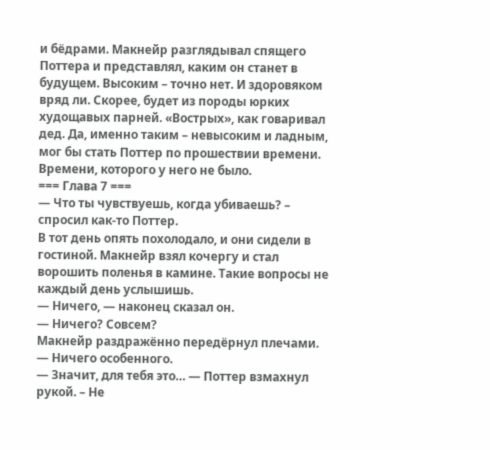и бёдрами. Макнейр разглядывал спящего Поттера и представлял, каким он станет в будущем. Высоким – точно нет. И здоровяком вряд ли. Скорее, будет из породы юрких худощавых парней. «Вострых», как говаривал дед. Да, именно таким – невысоким и ладным, мог бы стать Поттер по прошествии времени.
Времени, которого у него не было.
=== Глава 7 ===
— Что ты чувствуешь, когда убиваешь? – спросил как-то Поттер.
В тот день опять похолодало, и они сидели в гостиной. Макнейр взял кочергу и стал ворошить поленья в камине. Такие вопросы не каждый день услышишь.
— Ничего, — наконец сказал он.
— Ничего? Совсем?
Макнейр раздражённо передёрнул плечами.
— Ничего особенного.
— Значит, для тебя это… — Поттер взмахнул рукой. – Не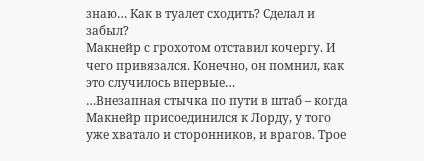знаю… Как в туалет сходить? Сделал и забыл?
Макнейр с грохотом отставил кочергу. И чего привязался. Конечно, он помнил, как это случилось впервые…
…Внезапная стычка по пути в штаб – когда Макнейр присоединился к Лорду, у того уже хватало и сторонников, и врагов. Трое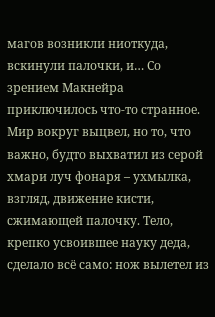магов возникли ниоткуда, вскинули палочки, и… Со зрением Макнейра приключилось что-то странное. Мир вокруг выцвел, но то, что важно, будто выхватил из серой хмари луч фонаря – ухмылка, взгляд, движение кисти, сжимающей палочку. Тело, крепко усвоившее науку деда, сделало всё само: нож вылетел из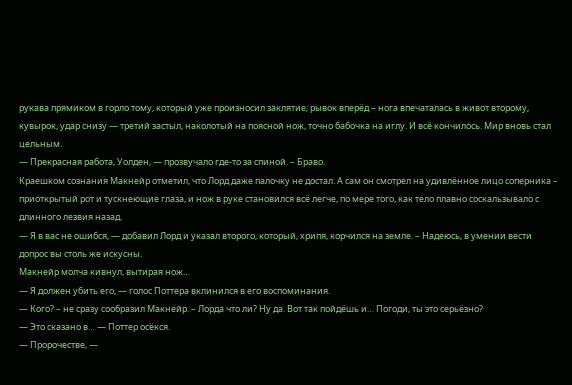рукава прямиком в горло тому, который уже произносил заклятие; рывок вперёд – нога впечаталась в живот второму, кувырок, удар снизу — третий застыл, наколотый на поясной нож, точно бабочка на иглу. И всё кончилось. Мир вновь стал цельным.
— Прекрасная работа, Уолден, — прозвучало где-то за спиной. – Браво.
Краешком сознания Макнейр отметил, что Лорд даже палочку не достал. А сам он смотрел на удивлённое лицо соперника – приоткрытый рот и тускнеющие глаза, и нож в руке становился всё легче, по мере того, как тело плавно соскальзывало с длинного лезвия назад.
— Я в вас не ошибся, — добавил Лорд и указал второго, который, хрипя, корчился на земле. – Надеюсь, в умении вести допрос вы столь же искусны.
Макнейр молча кивнул, вытирая нож…
— Я должен убить его, — голос Поттера вклинился в его воспоминания.
— Кого? – не сразу сообразил Макнейр. – Лорда что ли? Ну да. Вот так пойдёшь и… Погоди, ты это серьёзно?
— Это сказано в… — Поттер осёкся.
— Пророчестве, —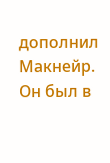дополнил Макнейр. Он был в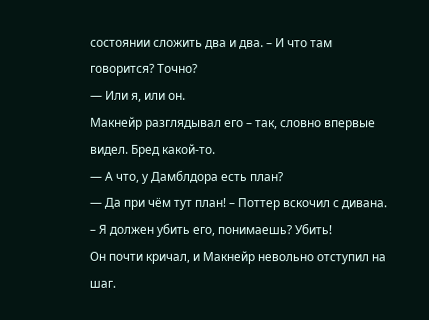состоянии сложить два и два. – И что там говорится? Точно?
— Или я, или он.
Макнейр разглядывал его – так, словно впервые видел. Бред какой-то.
— А что, у Дамблдора есть план?
— Да при чём тут план! – Поттер вскочил с дивана. – Я должен убить его, понимаешь? Убить!
Он почти кричал, и Макнейр невольно отступил на шаг.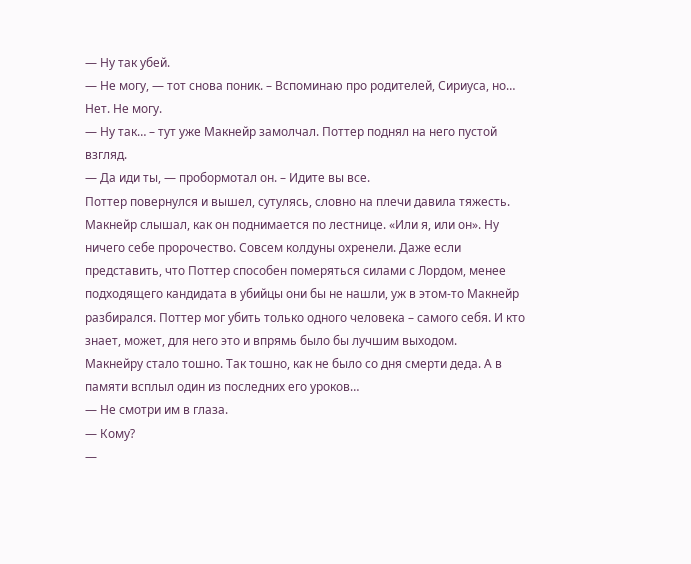— Ну так убей.
— Не могу, — тот снова поник. – Вспоминаю про родителей, Сириуса, но… Нет. Не могу.
— Ну так… – тут уже Макнейр замолчал. Поттер поднял на него пустой взгляд.
— Да иди ты, — пробормотал он. – Идите вы все.
Поттер повернулся и вышел, сутулясь, словно на плечи давила тяжесть. Макнейр слышал, как он поднимается по лестнице. «Или я, или он». Ну ничего себе пророчество. Совсем колдуны охренели. Даже если представить, что Поттер способен померяться силами с Лордом, менее подходящего кандидата в убийцы они бы не нашли, уж в этом-то Макнейр разбирался. Поттер мог убить только одного человека – самого себя. И кто знает, может, для него это и впрямь было бы лучшим выходом.
Макнейру стало тошно. Так тошно, как не было со дня смерти деда. А в памяти всплыл один из последних его уроков…
— Не смотри им в глаза.
— Кому?
—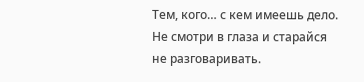Тем, кого… с кем имеешь дело. Не смотри в глаза и старайся не разговаривать.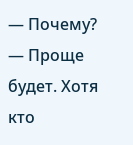— Почему?
— Проще будет. Хотя кто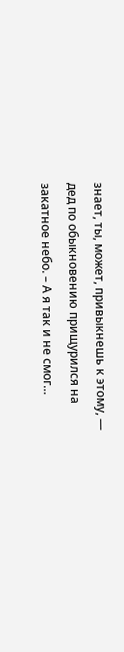знает, ты, может, привыкнешь к этому, — дед по обыкновению прищурился на закатное небо. – А я так и не смог…